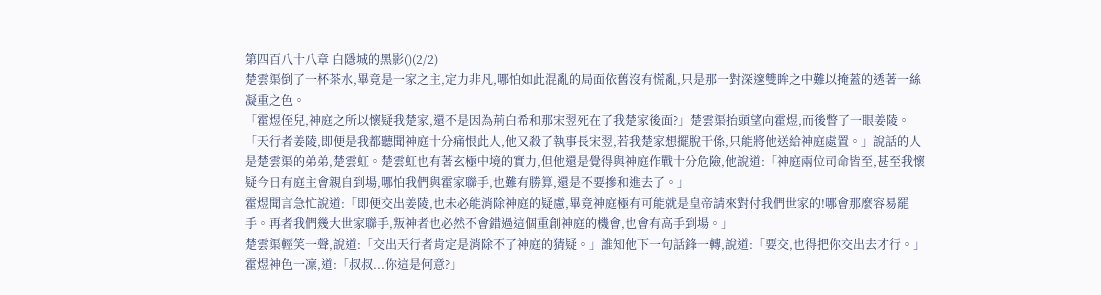第四百八十八章 白隱城的黑影()(2/2)
楚雲渠倒了一杯茶水,畢竟是一家之主,定力非凡,哪怕如此混亂的局面依舊沒有慌亂,只是那一對深邃雙眸之中難以掩蓋的透著一絲凝重之色。
「霍煜侄兒,神庭之所以懷疑我楚家,還不是因為荊白希和那宋翌死在了我楚家後面?」楚雲渠抬頭望向霍煜,而後瞥了一眼姜陵。
「天行者姜陵,即便是我都聽聞神庭十分痛恨此人,他又殺了執事長宋翌,若我楚家想擺脫干係,只能將他送給神庭處置。」說話的人是楚雲渠的弟弟,楚雲虹。楚雲虹也有著玄極中境的實力,但他還是覺得與神庭作戰十分危險,他說道:「神庭兩位司命皆至,甚至我懷疑今日有庭主會親自到場,哪怕我們與霍家聯手,也難有勝算,還是不要摻和進去了。」
霍煜聞言急忙說道:「即便交出姜陵,也未必能消除神庭的疑慮,畢竟神庭極有可能就是皇帝請來對付我們世家的!哪會那麼容易罷手。再者我們幾大世家聯手,叛神者也必然不會錯過這個重創神庭的機會,也會有高手到場。」
楚雲渠輕笑一聲,說道:「交出天行者肯定是消除不了神庭的猜疑。」誰知他下一句話鋒一轉,說道:「要交,也得把你交出去才行。」
霍煜神色一凜,道:「叔叔...你這是何意?」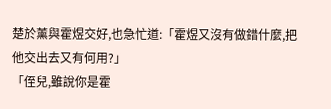楚於薰與霍煜交好,也急忙道:「霍煜又沒有做錯什麼,把他交出去又有何用?」
「侄兒,雖說你是霍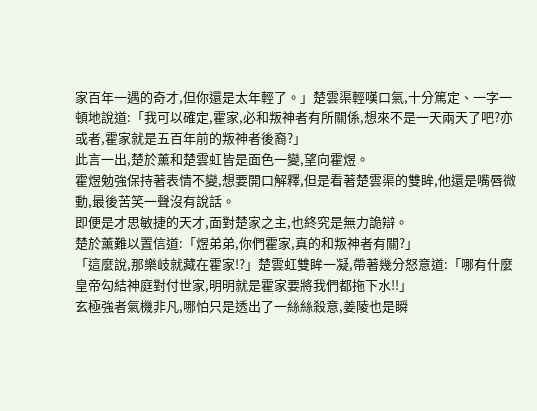家百年一遇的奇才,但你還是太年輕了。」楚雲渠輕嘆口氣,十分篤定、一字一頓地說道:「我可以確定,霍家,必和叛神者有所關係,想來不是一天兩天了吧?亦或者,霍家就是五百年前的叛神者後裔?」
此言一出,楚於薰和楚雲虹皆是面色一變,望向霍煜。
霍煜勉強保持著表情不變,想要開口解釋,但是看著楚雲渠的雙眸,他還是嘴唇微動,最後苦笑一聲沒有說話。
即便是才思敏捷的天才,面對楚家之主,也終究是無力詭辯。
楚於薰難以置信道:「煜弟弟,你們霍家,真的和叛神者有關?」
「這麼說,那樂岐就藏在霍家!?」楚雲虹雙眸一凝,帶著幾分怒意道:「哪有什麼皇帝勾結神庭對付世家,明明就是霍家要將我們都拖下水!!」
玄極強者氣機非凡,哪怕只是透出了一絲絲殺意,姜陵也是瞬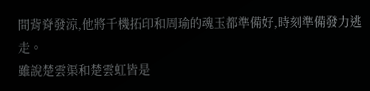間背脊發涼,他將千機拓印和周瑜的魂玉都準備好,時刻準備發力逃走。
雖說楚雲渠和楚雲虹皆是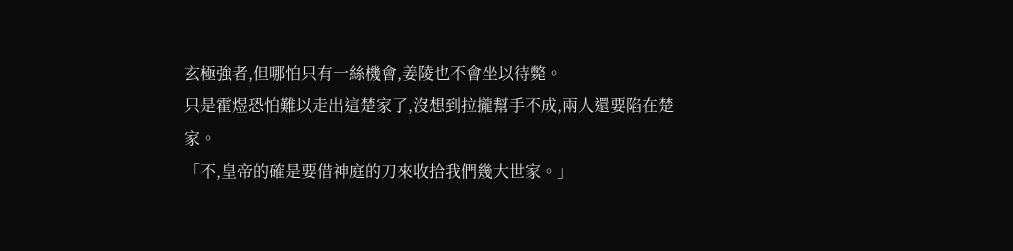玄極強者,但哪怕只有一絲機會,姜陵也不會坐以待斃。
只是霍煜恐怕難以走出這楚家了,沒想到拉攏幫手不成,兩人還要陷在楚家。
「不,皇帝的確是要借神庭的刀來收拾我們幾大世家。」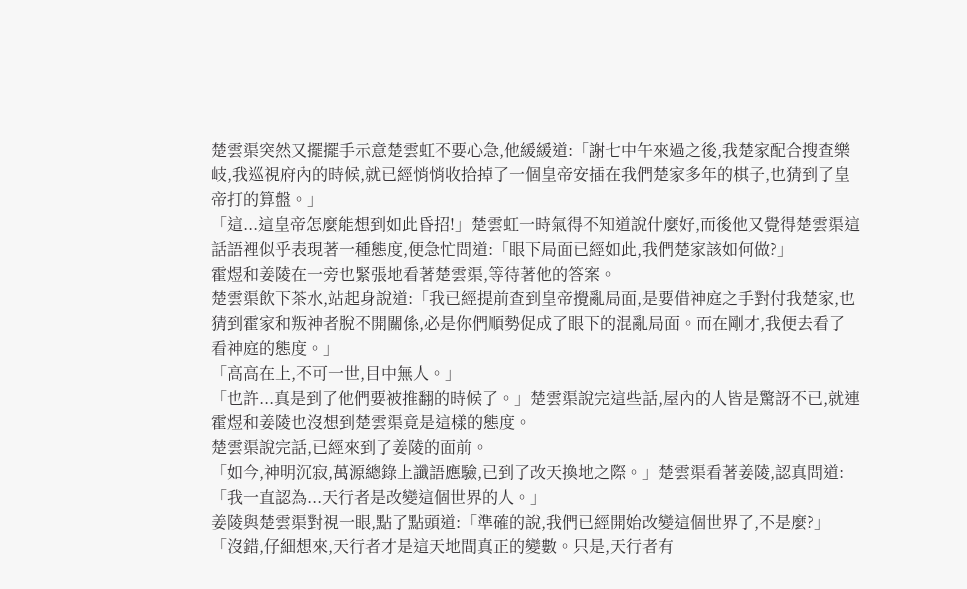楚雲渠突然又擺擺手示意楚雲虹不要心急,他緩緩道:「謝七中午來過之後,我楚家配合搜查樂岐,我巡視府內的時候,就已經悄悄收拾掉了一個皇帝安插在我們楚家多年的棋子,也猜到了皇帝打的算盤。」
「這...這皇帝怎麼能想到如此昏招!」楚雲虹一時氣得不知道說什麼好,而後他又覺得楚雲渠這話語裡似乎表現著一種態度,便急忙問道:「眼下局面已經如此,我們楚家該如何做?」
霍煜和姜陵在一旁也緊張地看著楚雲渠,等待著他的答案。
楚雲渠飲下茶水,站起身說道:「我已經提前查到皇帝攪亂局面,是要借神庭之手對付我楚家,也猜到霍家和叛神者脫不開關係,必是你們順勢促成了眼下的混亂局面。而在剛才,我便去看了看神庭的態度。」
「高高在上,不可一世,目中無人。」
「也許...真是到了他們要被推翻的時候了。」楚雲渠說完這些話,屋內的人皆是驚訝不已,就連霍煜和姜陵也沒想到楚雲渠竟是這樣的態度。
楚雲渠說完話,已經來到了姜陵的面前。
「如今,神明沉寂,萬源總錄上讖語應驗,已到了改天換地之際。」楚雲渠看著姜陵,認真問道:「我一直認為...天行者是改變這個世界的人。」
姜陵與楚雲渠對視一眼,點了點頭道:「準確的說,我們已經開始改變這個世界了,不是麼?」
「沒錯,仔細想來,天行者才是這天地間真正的變數。只是,天行者有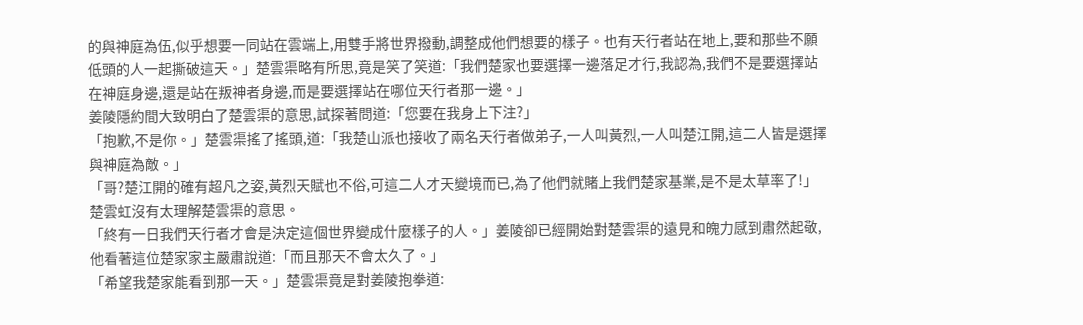的與神庭為伍,似乎想要一同站在雲端上,用雙手將世界撥動,調整成他們想要的樣子。也有天行者站在地上,要和那些不願低頭的人一起撕破這天。」楚雲渠略有所思,竟是笑了笑道:「我們楚家也要選擇一邊落足才行,我認為,我們不是要選擇站在神庭身邊,還是站在叛神者身邊,而是要選擇站在哪位天行者那一邊。」
姜陵隱約間大致明白了楚雲渠的意思,試探著問道:「您要在我身上下注?」
「抱歉,不是你。」楚雲渠搖了搖頭,道:「我楚山派也接收了兩名天行者做弟子,一人叫黃烈,一人叫楚江開,這二人皆是選擇與神庭為敵。」
「哥?楚江開的確有超凡之姿,黃烈天賦也不俗,可這二人才天變境而已,為了他們就賭上我們楚家基業,是不是太草率了!」楚雲虹沒有太理解楚雲渠的意思。
「終有一日我們天行者才會是決定這個世界變成什麼樣子的人。」姜陵卻已經開始對楚雲渠的遠見和魄力感到肅然起敬,他看著這位楚家家主嚴肅說道:「而且那天不會太久了。」
「希望我楚家能看到那一天。」楚雲渠竟是對姜陵抱拳道: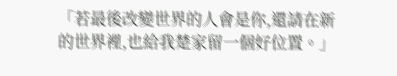「若最後改變世界的人會是你,還請在新的世界裡,也給我楚家留一個好位置。」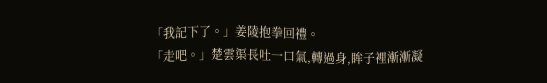「我記下了。」姜陵抱拳回禮。
「走吧。」楚雲渠長吐一口氣,轉過身,眸子裡漸漸凝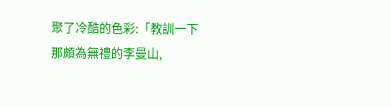聚了冷酷的色彩:「教訓一下那頗為無禮的李曼山,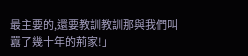最主要的,還要教訓教訓那與我們叫囂了幾十年的荊家!」